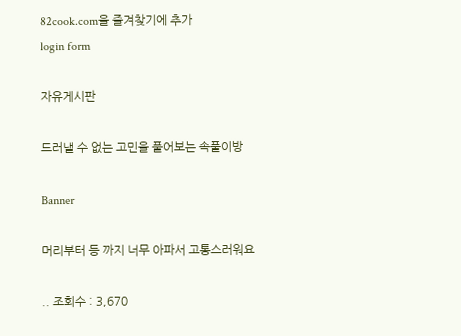82cook.com을 즐겨찾기에 추가
login form

자유게시판

드러낼 수 없는 고민을 풀어보는 속풀이방

Banner

머리부터 등 까지 너무 아파서 고통스러워요

.. 조회수 : 3,670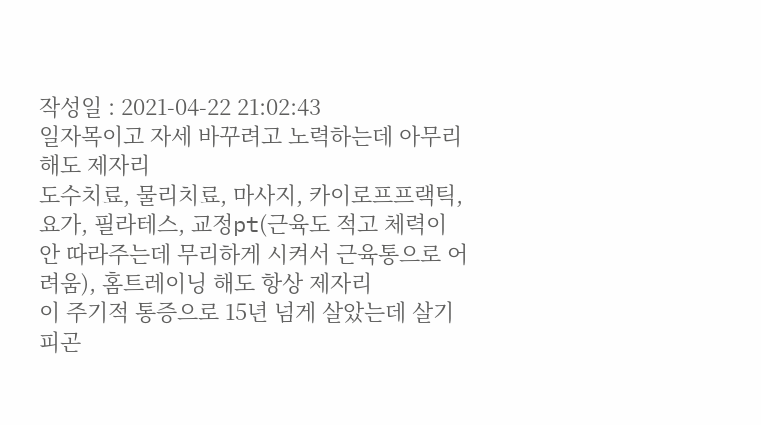작성일 : 2021-04-22 21:02:43
일자목이고 자세 바꾸려고 노력하는데 아무리 해도 제자리
도수치료, 물리치료, 마사지, 카이로프프랙틱, 요가, 필라테스, 교정pt(근육도 적고 체력이 안 따라주는데 무리하게 시켜서 근육통으로 어려움), 홈트레이닝 해도 항상 제자리
이 주기적 통증으로 15년 넘게 살았는데 살기 피곤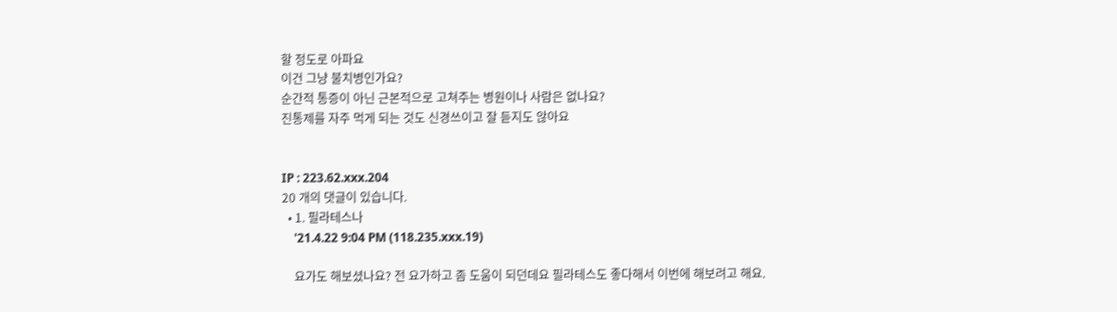할 정도로 아파요
이건 그냥 불치병인가요?
순간적 통증이 아닌 근본적으로 고쳐주는 병원이나 사람은 없나요?
진통제를 자주 먹게 되는 것도 신경쓰이고 잘 듣지도 않아요


IP : 223.62.xxx.204
20 개의 댓글이 있습니다.
  • 1. 필라테스나
    '21.4.22 9:04 PM (118.235.xxx.19)

    요가도 해보셨나요? 전 요가하고 좀 도움이 되던데요 필라테스도 좋다해서 이번에 해보려고 해요.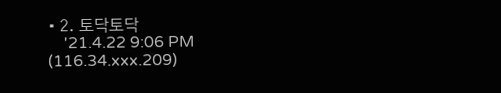• 2. 토닥토닥
    '21.4.22 9:06 PM (116.34.xxx.209)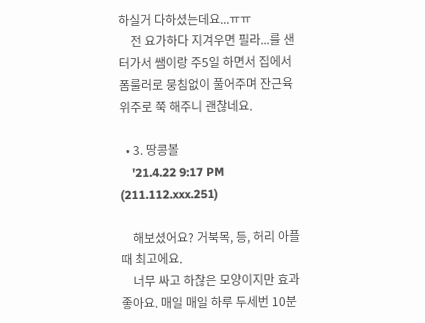하실거 다하셨는데요...ㅠㅠ
    전 요가하다 지겨우면 필라...를 샌터가서 쌤이랑 주5일 하면서 집에서 폼룰러로 뭉침없이 풀어주며 잔근육 위주로 쭉 해주니 괜찮네요.

  • 3. 땅콩볼
    '21.4.22 9:17 PM (211.112.xxx.251)

    해보셨어요? 거북목, 등, 허리 아플때 최고에요.
    너무 싸고 하찮은 모양이지만 효과 좋아요. 매일 매일 하루 두세번 10분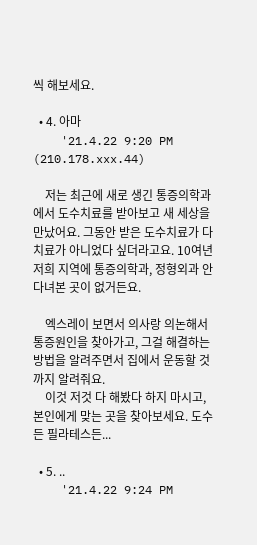씩 해보세요.

  • 4. 아마
    '21.4.22 9:20 PM (210.178.xxx.44)

    저는 최근에 새로 생긴 통증의학과에서 도수치료를 받아보고 새 세상을 만났어요. 그동안 받은 도수치료가 다 치료가 아니었다 싶더라고요. 10여년 저희 지역에 통증의학과, 정형외과 안다녀본 곳이 없거든요.

    엑스레이 보면서 의사랑 의논해서 통증원인을 찾아가고, 그걸 해결하는 방법을 알려주면서 집에서 운동할 것까지 알려줘요.
    이것 저것 다 해봤다 하지 마시고, 본인에게 맞는 곳을 찾아보세요. 도수든 필라테스든...

  • 5. ..
    '21.4.22 9:24 PM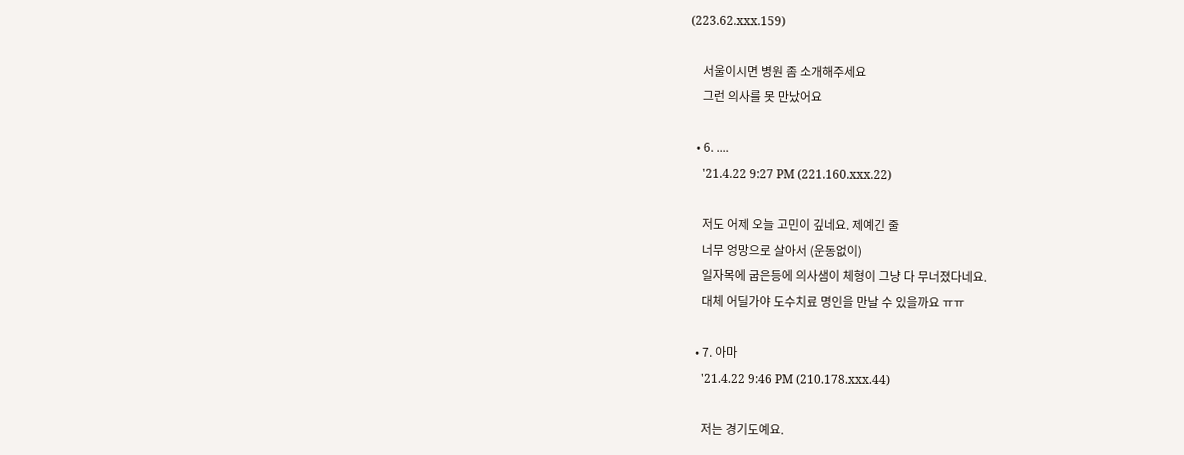(223.62.xxx.159)

    서울이시면 병원 좀 소개해주세요
    그런 의사를 못 만났어요

  • 6. ....
    '21.4.22 9:27 PM (221.160.xxx.22)

    저도 어제 오늘 고민이 깊네요. 제예긴 줄
    너무 엉망으로 살아서 (운동없이)
    일자목에 굽은등에 의사샘이 체형이 그냥 다 무너졌다네요.
    대체 어딜가야 도수치료 명인을 만날 수 있을까요 ㅠㅠ

  • 7. 아마
    '21.4.22 9:46 PM (210.178.xxx.44)

    저는 경기도예요.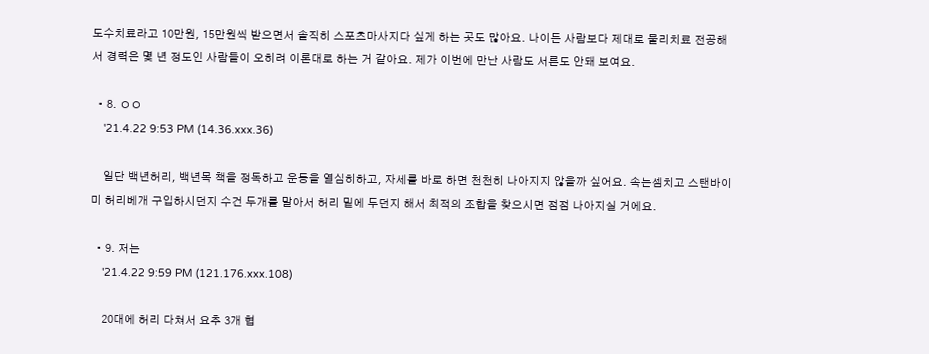도수치료라고 10만원, 15만원씩 받으면서 솔직히 스포츠마사지다 싶게 하는 곳도 많아요. 나이든 사람보다 제대로 물리치료 전공해서 경력은 몇 년 정도인 사람들이 오히려 이론대로 하는 거 같아요. 제가 이번에 만난 사람도 서른도 안돼 보여요.

  • 8. ㅇㅇ
    '21.4.22 9:53 PM (14.36.xxx.36)

    일단 백년허리, 백년목 책을 정독하고 운동을 열심히하고, 자세를 바로 하면 천천히 나아지지 않을까 싶어요. 속는셈치고 스탠바이미 허리베개 구입하시던지 수건 두개를 말아서 허리 밑에 두던지 해서 최적의 조합을 찾으시면 점점 나아지실 거에요.

  • 9. 저는
    '21.4.22 9:59 PM (121.176.xxx.108)

    20대에 허리 다쳐서 요추 3개 협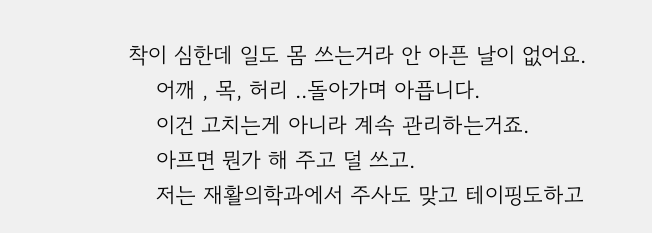착이 심한데 일도 몸 쓰는거라 안 아픈 날이 없어요.
    어깨 , 목, 허리 ..돌아가며 아픕니다.
    이건 고치는게 아니라 계속 관리하는거죠.
    아프면 뭔가 해 주고 덜 쓰고.
    저는 재활의학과에서 주사도 맞고 테이핑도하고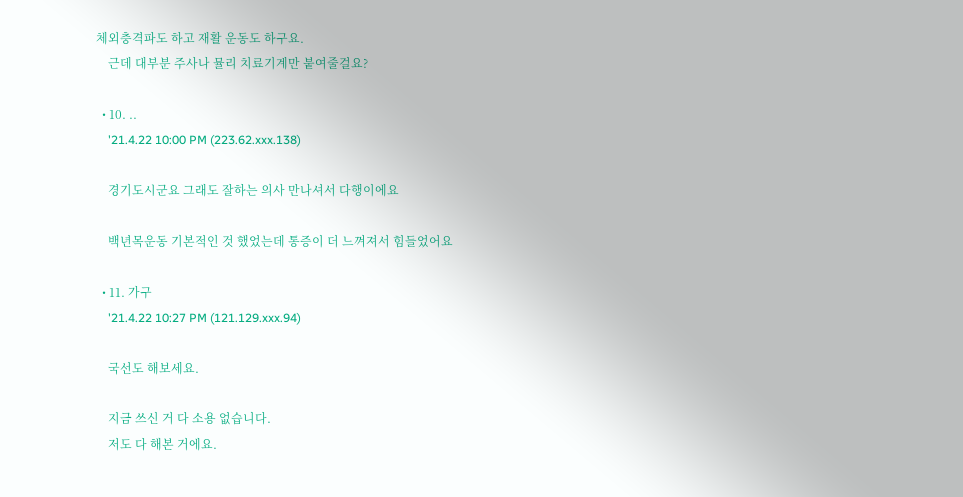체외충격파도 하고 재활 운동도 하구요.
    근데 대부분 주사나 뮬리 치료기계만 붙여줄걸요?

  • 10. ..
    '21.4.22 10:00 PM (223.62.xxx.138)

    경기도시군요 그래도 잘하는 의사 만나셔서 다행이에요

    백년목운동 기본적인 것 했었는데 통증이 더 느껴져서 힘들었어요

  • 11. 가구
    '21.4.22 10:27 PM (121.129.xxx.94)

    국선도 해보세요.

    지금 쓰신 거 다 소용 없습니다.
    저도 다 해본 거에요.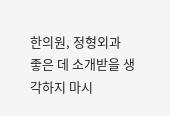한의원, 정형외과 좋은 데 소개받을 생각하지 마시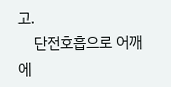고.
    단전호흡으로 어깨에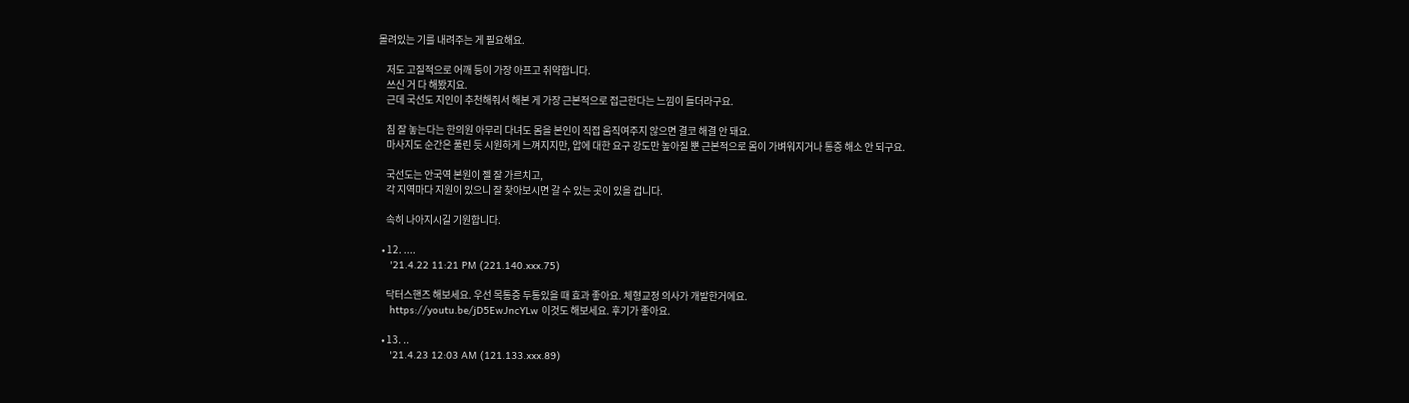몰려있는 기를 내려주는 게 필요해요.

    저도 고질적으로 어깨 등이 가장 아프고 취약합니다.
    쓰신 거 다 해봤지요.
    근데 국선도 지인이 추천해줘서 해본 게 가장 근본적으로 접근한다는 느낌이 들더라구요.

    침 잘 놓는다는 한의원 아무리 다녀도 몸을 본인이 직접 움직여주지 않으면 결코 해결 안 돼요.
    마사지도 순간은 풀린 듯 시원하게 느껴지지만, 압에 대한 요구 강도만 높아질 뿐 근본적으로 몸이 가벼워지거나 통증 해소 안 되구요.

    국선도는 안국역 본원이 젤 잘 가르치고,
    각 지역마다 지원이 있으니 잘 찾아보시면 갈 수 있는 곳이 있을 겁니다.

    속히 나아지시길 기원합니다.

  • 12. ....
    '21.4.22 11:21 PM (221.140.xxx.75)

    닥터스핸즈 해보세요. 우선 목통증 두통있을 때 효과 좋아요. 체형교정 의사가 개발한거에요.
    https://youtu.be/jD5EwJncYLw 이것도 해보세요. 후기가 좋아요.

  • 13. ..
    '21.4.23 12:03 AM (121.133.xxx.89)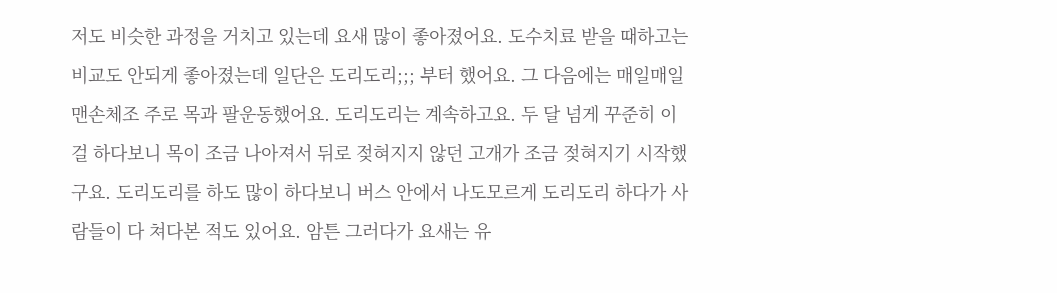저도 비슷한 과정을 거치고 있는데 요새 많이 좋아졌어요. 도수치료 받을 때하고는 비교도 안되게 좋아졌는데 일단은 도리도리;;; 부터 했어요. 그 다음에는 매일매일 맨손체조 주로 목과 팔운동했어요. 도리도리는 계속하고요. 두 달 넘게 꾸준히 이걸 하다보니 목이 조금 나아져서 뒤로 젖혀지지 않던 고개가 조금 젖혀지기 시작했구요. 도리도리를 하도 많이 하다보니 버스 안에서 나도모르게 도리도리 하다가 사람들이 다 쳐다본 적도 있어요. 암튼 그러다가 요새는 유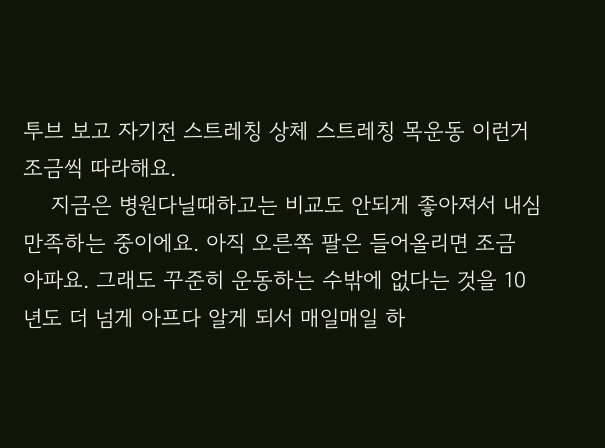투브 보고 자기전 스트레칭 상체 스트레칭 목운동 이런거 조금씩 따라해요.
    지금은 병원다닐때하고는 비교도 안되게 좋아져서 내심 만족하는 중이에요. 아직 오른쪽 팔은 들어올리면 조금 아파요. 그래도 꾸준히 운동하는 수밖에 없다는 것을 10년도 더 넘게 아프다 알게 되서 매일매일 하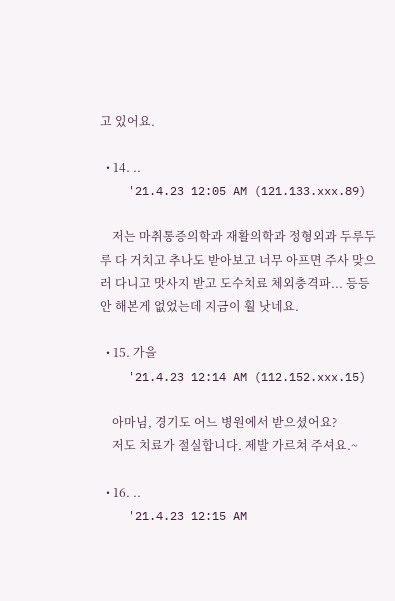고 있어요.

  • 14. ..
    '21.4.23 12:05 AM (121.133.xxx.89)

    저는 마취통증의학과 재활의학과 정형외과 두루두루 다 거치고 추나도 받아보고 너무 아프면 주사 맞으러 다니고 맛사지 받고 도수치료 체외충격파... 등등 안 해본게 없었는데 지금이 훨 낫네요.

  • 15. 가을
    '21.4.23 12:14 AM (112.152.xxx.15)

    아마님, 경기도 어느 병원에서 받으셨어요?
    저도 치료가 절실합니다. 제발 가르쳐 주셔요.~

  • 16. ..
    '21.4.23 12:15 AM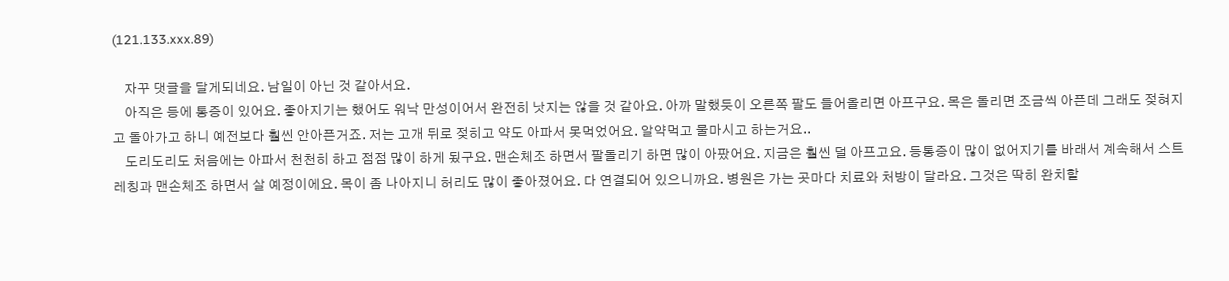(121.133.xxx.89)

    자꾸 댓글을 달게되네요. 남일이 아닌 것 같아서요.
    아직은 등에 통증이 있어요. 좋아지기는 했어도 워낙 만성이어서 완전히 낫지는 않을 것 같아요. 아까 말했듯이 오른쪽 팔도 들어올리면 아프구요. 목은 돌리면 조금씩 아픈데 그래도 젖혀지고 돌아가고 하니 예전보다 훨씬 안아픈거죠. 저는 고개 뒤로 젖히고 약도 아파서 못먹었어요. 알약먹고 물마시고 하는거요..
    도리도리도 처음에는 아파서 천천히 하고 점점 많이 하게 됬구요. 맨손체조 하면서 팔돌리기 하면 많이 아팠어요. 지금은 훨씬 덜 아프고요. 등통증이 많이 없어지기를 바래서 계속해서 스트레칭과 맨손체조 하면서 살 예정이에요. 목이 좀 나아지니 허리도 많이 좋아졌어요. 다 연결되어 있으니까요. 병원은 가는 곳마다 치료와 처방이 달라요. 그것은 딱히 완치할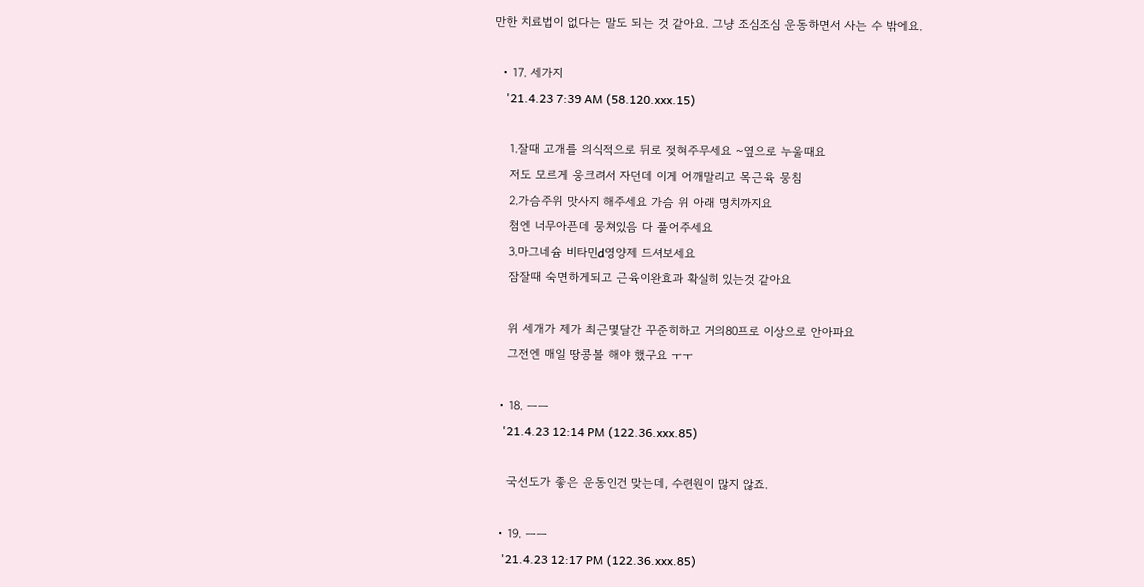만한 치료법이 없다는 말도 되는 것 같아요. 그냥 조심조심 운동하면서 사는 수 밖에요.

  • 17. 세가지
    '21.4.23 7:39 AM (58.120.xxx.15)

    1.잘때 고개를 의식적으로 뒤로 젖혀주무세요 ~옆으로 누울때요
    저도 모르게 웅크려서 자던데 이게 어깨말리고 목근육 뭉침
    2.가슴주위 맛사지 해주세요 가슴 위 아래 명치까지요
    첨엔 너무아픈데 뭉쳐있음 다 풀어주세요
    3.마그네슘 비타민d영양제 드셔보세요
    잠잘때 숙면하게되고 근육이완효과 확실히 있는것 같아요

    위 세개가 제가 최근몇달간 꾸준히하고 거의80프로 이상으로 안아파요
    그전엔 매일 땅콩볼 해야 했구요 ㅜㅜ

  • 18. ㅡㅡ
    '21.4.23 12:14 PM (122.36.xxx.85)

    국선도가 좋은 운동인건 맞는데, 수련원이 많지 않죠.

  • 19. ㅡㅡ
    '21.4.23 12:17 PM (122.36.xxx.85)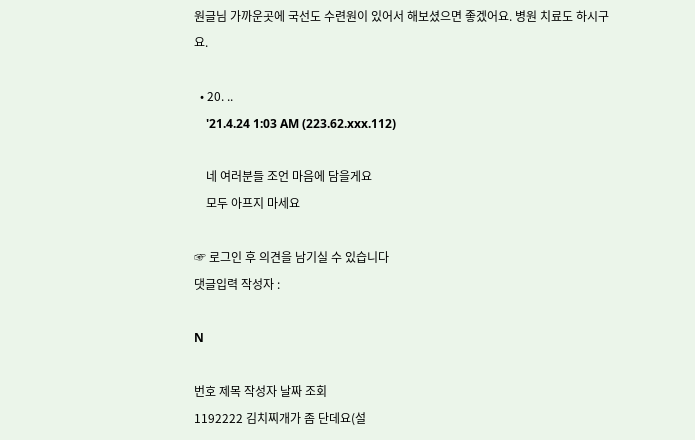원글님 가까운곳에 국선도 수련원이 있어서 해보셨으면 좋겠어요. 병원 치료도 하시구요.

  • 20. ..
    '21.4.24 1:03 AM (223.62.xxx.112)

    네 여러분들 조언 마음에 담을게요
    모두 아프지 마세요

☞ 로그인 후 의견을 남기실 수 있습니다
댓글입력 작성자 :

N

번호 제목 작성자 날짜 조회
1192222 김치찌개가 좀 단데요(설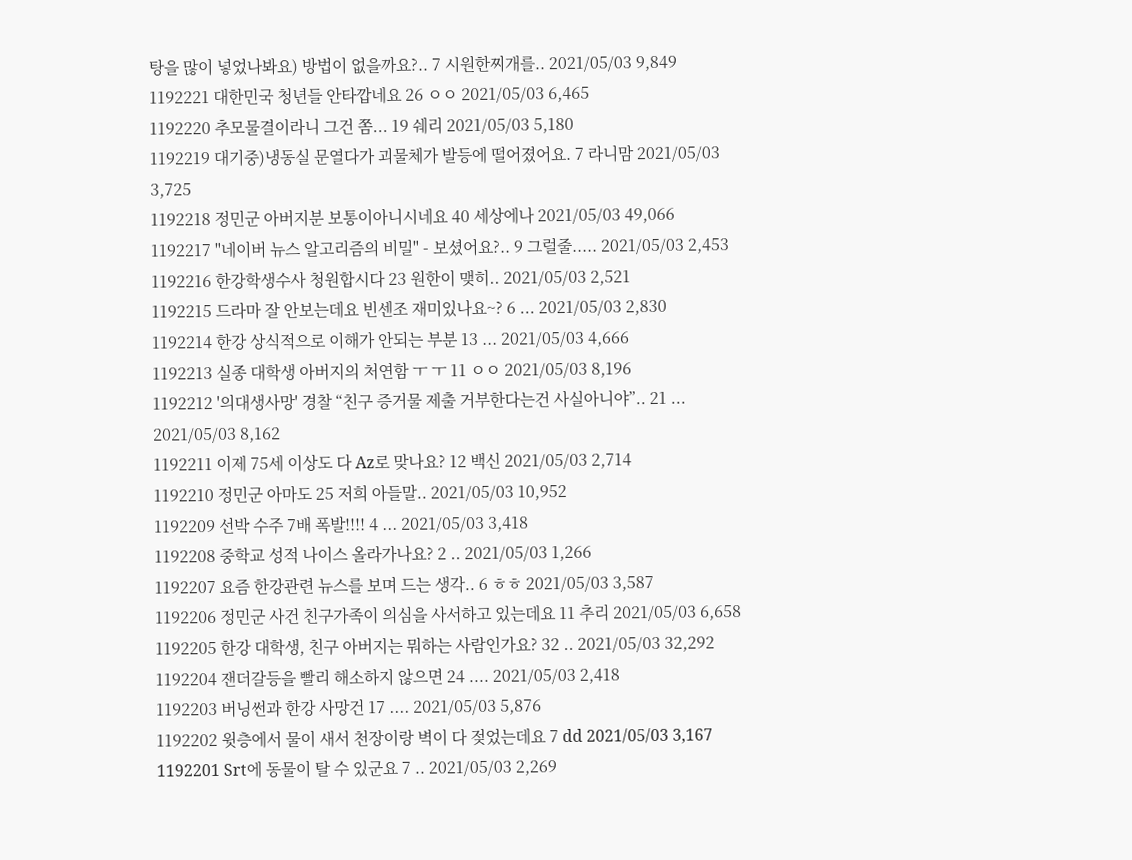탕을 많이 넣었나봐요) 방법이 없을까요?.. 7 시원한찌개를.. 2021/05/03 9,849
1192221 대한민국 청년들 안타깝네요 26 ㅇㅇ 2021/05/03 6,465
1192220 추모물결이라니 그건 쫌... 19 쉐리 2021/05/03 5,180
1192219 대기중)냉동실 문열다가 괴물체가 발등에 떨어졌어요. 7 라니맘 2021/05/03 3,725
1192218 정민군 아버지분 보통이아니시네요 40 세상에나 2021/05/03 49,066
1192217 "네이버 뉴스 알고리즘의 비밀" - 보셨어요?.. 9 그럴줄..... 2021/05/03 2,453
1192216 한강학생수사 청원합시다 23 원한이 맺히.. 2021/05/03 2,521
1192215 드라마 잘 안보는데요 빈센조 재미있나요~? 6 ... 2021/05/03 2,830
1192214 한강 상식적으로 이해가 안되는 부분 13 ... 2021/05/03 4,666
1192213 실종 대학생 아버지의 처연함 ㅜ ㅜ 11 ㅇㅇ 2021/05/03 8,196
1192212 '의대생사망' 경찰 “친구 증거물 제출 거부한다는건 사실아니야”.. 21 ... 2021/05/03 8,162
1192211 이제 75세 이상도 다 Az로 맞나요? 12 백신 2021/05/03 2,714
1192210 정민군 아마도 25 저희 아들말.. 2021/05/03 10,952
1192209 선박 수주 7배 폭발!!!! 4 ... 2021/05/03 3,418
1192208 중학교 성적 나이스 올라가나요? 2 .. 2021/05/03 1,266
1192207 요즘 한강관련 뉴스를 보며 드는 생각.. 6 ㅎㅎ 2021/05/03 3,587
1192206 정민군 사건 친구가족이 의심을 사서하고 있는데요 11 추리 2021/05/03 6,658
1192205 한강 대학생, 친구 아버지는 뭐하는 사람인가요? 32 .. 2021/05/03 32,292
1192204 잰더갈등을 빨리 해소하지 않으면 24 .... 2021/05/03 2,418
1192203 버닝썬과 한강 사망건 17 .... 2021/05/03 5,876
1192202 윗층에서 물이 새서 천장이랑 벽이 다 젖었는데요 7 dd 2021/05/03 3,167
1192201 Srt에 동물이 탈 수 있군요 7 .. 2021/05/03 2,269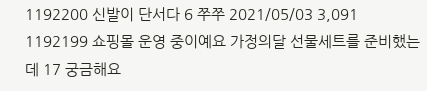1192200 신발이 단서다 6 쭈쭈 2021/05/03 3,091
1192199 쇼핑몰 운영 중이예요 가정의달 선물세트를 준비했는데 17 궁금해요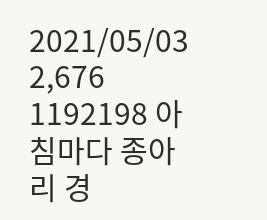2021/05/03 2,676
1192198 아침마다 종아리 경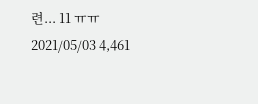련... 11 ㅠㅠ 2021/05/03 4,461